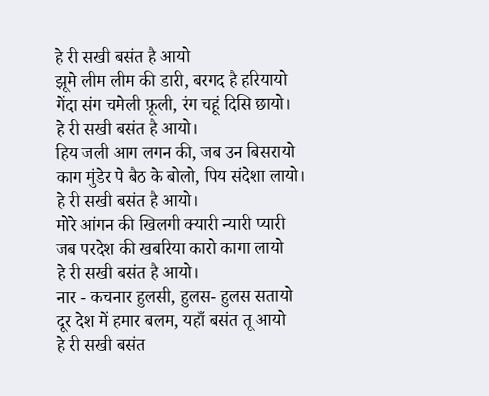हे री सखी बसंत है आयो
झूमे लीम लीम की डारी, बरगद है हरियायो
गेंदा संग चमेली फ़ूली, रंग चहूं दिसि छायो।
हे री सखी बसंत है आयो।
हिय जली आग लगन की, जब उन बिसरायो
काग मुंडेर पे बैठ के बोलो, पिय संदेशा लायो।
हे री सखी बसंत है आयो।
मोरे आंगन की खिलगी क्यारी न्यारी प्यारी
जब परदेश की खबरिया कारो कागा लायो
हे री सखी बसंत है आयो।
नार - कचनार हुलसी, हुलस- हुलस सतायो
दूर देश में हमार बलम, यहाँ बसंत तू आयो
हे री सखी बसंत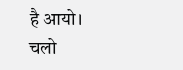है आयो।
चलो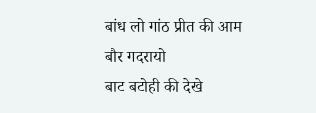बांध लो गांठ प्रीत की आम बौर गदरायो
बाट बटोही की देखे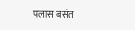पलास बसंत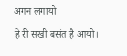अगन लगायो
हे री सखी बसंत है आयो।